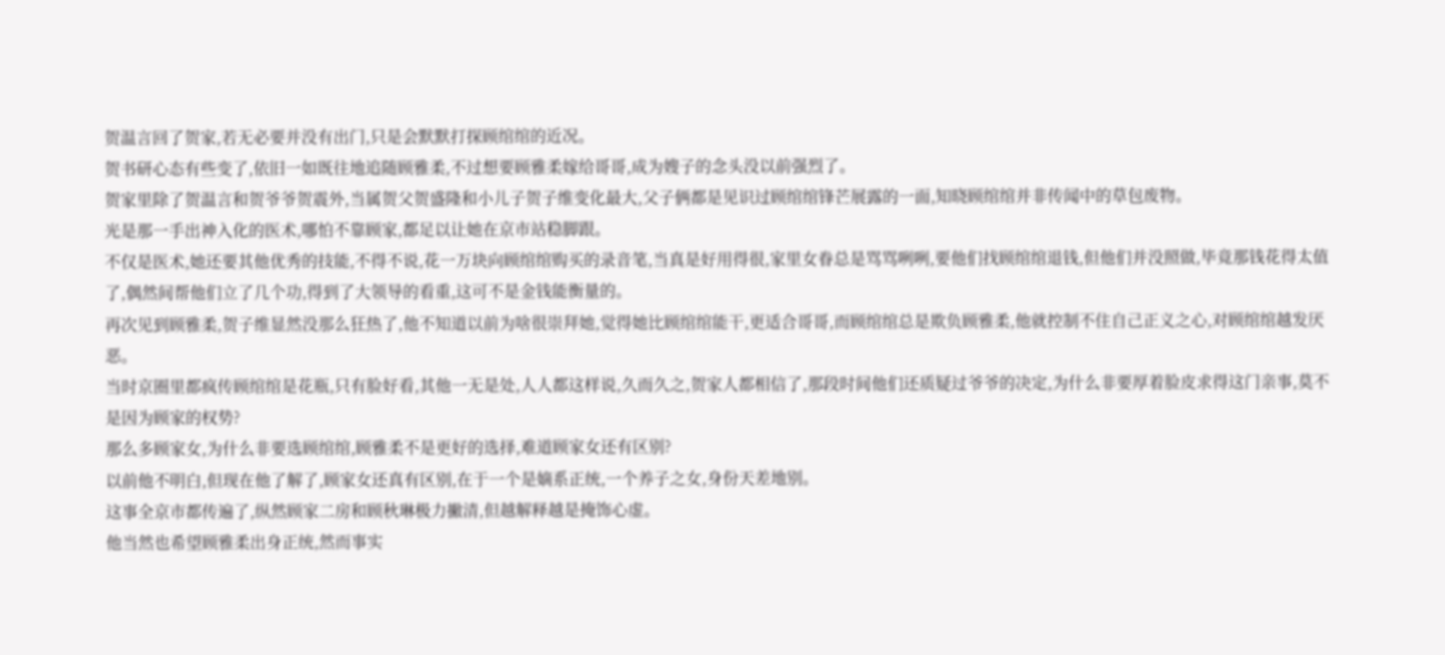贺温言回了贺家,若无必要并没有出门,只是会默默打探顾绾绾的近况。
贺书研心态有些变了,依旧一如既往地追随顾雅柔,不过想要顾雅柔嫁给哥哥,成为嫂子的念头没以前强烈了。
贺家里除了贺温言和贺爷爷贺震外,当属贺父贺盛隆和小儿子贺子维变化最大,父子俩都是见识过顾绾绾锋芒展露的一面,知晓顾绾绾并非传闻中的草包废物。
光是那一手出神入化的医术,哪怕不靠顾家,都足以让她在京市站稳脚跟。
不仅是医术,她还要其他优秀的技能,不得不说,花一万块向顾绾绾购买的录音笔,当真是好用得很,家里女眷总是骂骂咧咧,要他们找顾绾绾退钱,但他们并没照做,毕竟那钱花得太值了,偶然间帮他们立了几个功,得到了大领导的看重,这可不是金钱能衡量的。
再次见到顾雅柔,贺子维显然没那么狂热了,他不知道以前为啥很崇拜她,觉得她比顾绾绾能干,更适合哥哥,而顾绾绾总是欺负顾雅柔,他就控制不住自己正义之心,对顾绾绾越发厌恶。
当时京圈里都疯传顾绾绾是花瓶,只有脸好看,其他一无是处,人人都这样说,久而久之,贺家人都相信了,那段时间他们还质疑过爷爷的决定,为什么非要厚着脸皮求得这门亲事,莫不是因为顾家的权势?
那么多顾家女,为什么非要选顾绾绾,顾雅柔不是更好的选择,难道顾家女还有区别?
以前他不明白,但现在他了解了,顾家女还真有区别,在于一个是嫡系正统,一个养子之女,身份天差地别。
这事全京市都传遍了,纵然顾家二房和顾秋琳极力撇清,但越解释越是掩饰心虚。
他当然也希望顾雅柔出身正统,然而事实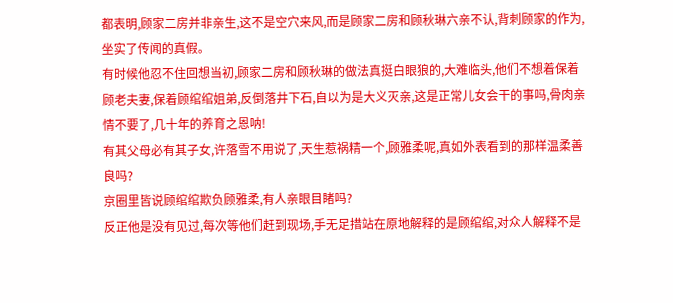都表明,顾家二房并非亲生,这不是空穴来风,而是顾家二房和顾秋琳六亲不认,背刺顾家的作为,坐实了传闻的真假。
有时候他忍不住回想当初,顾家二房和顾秋琳的做法真挺白眼狼的,大难临头,他们不想着保着顾老夫妻,保着顾绾绾姐弟,反倒落井下石,自以为是大义灭亲,这是正常儿女会干的事吗,骨肉亲情不要了,几十年的养育之恩呐!
有其父母必有其子女,许落雪不用说了,天生惹祸精一个,顾雅柔呢,真如外表看到的那样温柔善良吗?
京圈里皆说顾绾绾欺负顾雅柔,有人亲眼目睹吗?
反正他是没有见过,每次等他们赶到现场,手无足措站在原地解释的是顾绾绾,对众人解释不是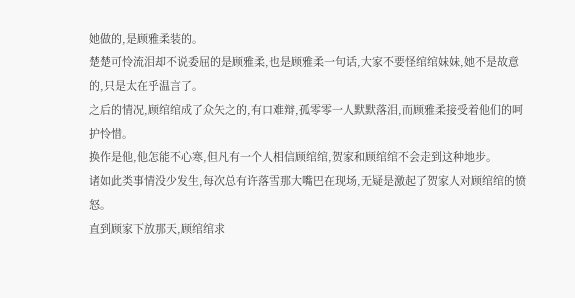她做的,是顾雅柔装的。
楚楚可怜流泪却不说委屈的是顾雅柔,也是顾雅柔一句话,大家不要怪绾绾妹妹,她不是故意的,只是太在乎温言了。
之后的情况,顾绾绾成了众矢之的,有口难辩,孤零零一人默默落泪,而顾雅柔接受着他们的呵护怜惜。
换作是他,他怎能不心寒,但凡有一个人相信顾绾绾,贺家和顾绾绾不会走到这种地步。
诸如此类事情没少发生,每次总有许落雪那大嘴巴在现场,无疑是激起了贺家人对顾绾绾的愤怒。
直到顾家下放那天,顾绾绾求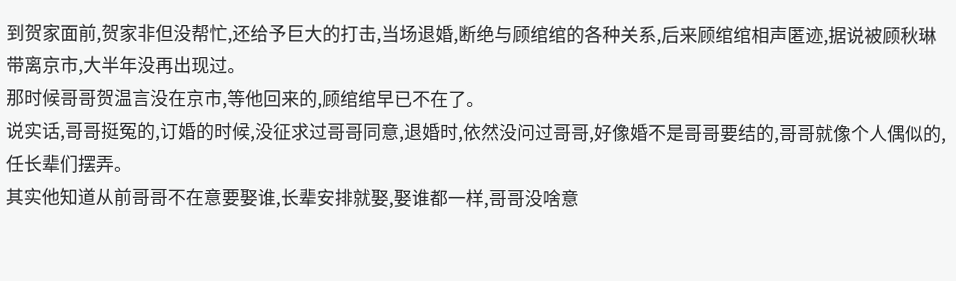到贺家面前,贺家非但没帮忙,还给予巨大的打击,当场退婚,断绝与顾绾绾的各种关系,后来顾绾绾相声匿迹,据说被顾秋琳带离京市,大半年没再出现过。
那时候哥哥贺温言没在京市,等他回来的,顾绾绾早已不在了。
说实话,哥哥挺冤的,订婚的时候,没征求过哥哥同意,退婚时,依然没问过哥哥,好像婚不是哥哥要结的,哥哥就像个人偶似的,任长辈们摆弄。
其实他知道从前哥哥不在意要娶谁,长辈安排就娶,娶谁都一样,哥哥没啥意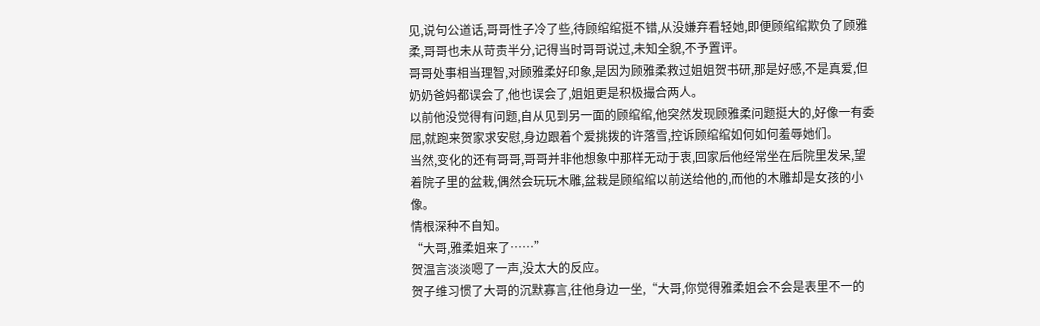见,说句公道话,哥哥性子冷了些,待顾绾绾挺不错,从没嫌弃看轻她,即便顾绾绾欺负了顾雅柔,哥哥也未从苛责半分,记得当时哥哥说过,未知全貌,不予置评。
哥哥处事相当理智,对顾雅柔好印象,是因为顾雅柔救过姐姐贺书研,那是好感,不是真爱,但奶奶爸妈都误会了,他也误会了,姐姐更是积极撮合两人。
以前他没觉得有问题,自从见到另一面的顾绾绾,他突然发现顾雅柔问题挺大的,好像一有委屈,就跑来贺家求安慰,身边跟着个爱挑拨的许落雪,控诉顾绾绾如何如何羞辱她们。
当然,变化的还有哥哥,哥哥并非他想象中那样无动于衷,回家后他经常坐在后院里发呆,望着院子里的盆栽,偶然会玩玩木雕,盆栽是顾绾绾以前送给他的,而他的木雕却是女孩的小像。
情根深种不自知。
“大哥,雅柔姐来了……”
贺温言淡淡嗯了一声,没太大的反应。
贺子维习惯了大哥的沉默寡言,往他身边一坐,“大哥,你觉得雅柔姐会不会是表里不一的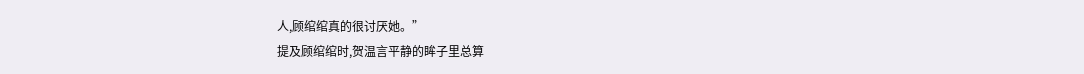人,顾绾绾真的很讨厌她。”
提及顾绾绾时,贺温言平静的眸子里总算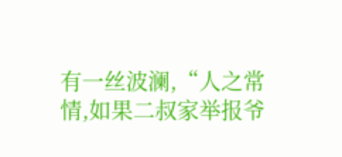有一丝波澜,“人之常情,如果二叔家举报爷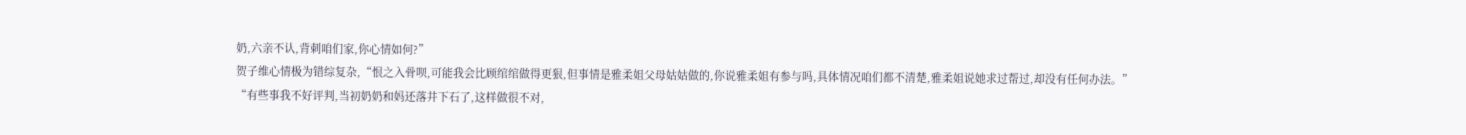奶,六亲不认,背刺咱们家,你心情如何?”
贺子维心情极为错综复杂,“恨之入骨呗,可能我会比顾绾绾做得更狠,但事情是雅柔姐父母姑姑做的,你说雅柔姐有参与吗,具体情况咱们都不清楚,雅柔姐说她求过帮过,却没有任何办法。”
“有些事我不好评判,当初奶奶和妈还落井下石了,这样做很不对,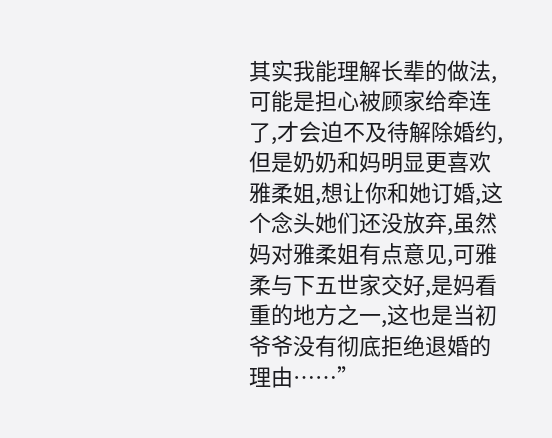其实我能理解长辈的做法,可能是担心被顾家给牵连了,才会迫不及待解除婚约,但是奶奶和妈明显更喜欢雅柔姐,想让你和她订婚,这个念头她们还没放弃,虽然妈对雅柔姐有点意见,可雅柔与下五世家交好,是妈看重的地方之一,这也是当初爷爷没有彻底拒绝退婚的理由……”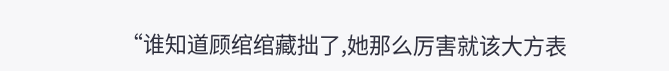“谁知道顾绾绾藏拙了,她那么厉害就该大方表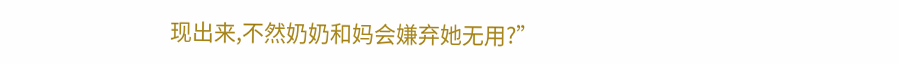现出来,不然奶奶和妈会嫌弃她无用?”